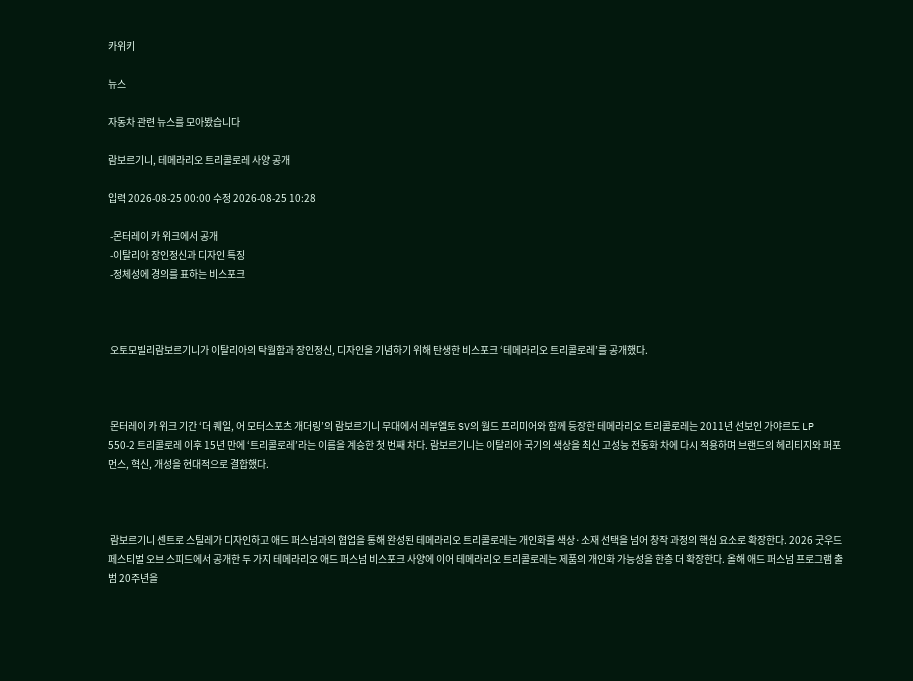카위키

뉴스

자동차 관련 뉴스를 모아봤습니다

람보르기니, 테메라리오 트리콜로레 사양 공개

입력 2026-08-25 00:00 수정 2026-08-25 10:28

 -몬터레이 카 위크에서 공개
 -이탈리아 장인정신과 디자인 특징
 -정체성에 경의를 표하는 비스포크



 오토모빌리람보르기니가 이탈리아의 탁월함과 장인정신, 디자인을 기념하기 위해 탄생한 비스포크 ‘테메라리오 트리콜로레’를 공개했다.



 몬터레이 카 위크 기간 ‘더 퀘일, 어 모터스포츠 개더링’의 람보르기니 무대에서 레부엘토 SV의 월드 프리미어와 함께 등장한 테메라리오 트리콜로레는 2011년 선보인 가야르도 LP 550-2 트리콜로레 이후 15년 만에 ‘트리콜로레’라는 이름을 계승한 첫 번째 차다. 람보르기니는 이탈리아 국기의 색상을 최신 고성능 전동화 차에 다시 적용하며 브랜드의 헤리티지와 퍼포먼스, 혁신, 개성을 현대적으로 결합했다.



 람보르기니 센트로 스틸레가 디자인하고 애드 퍼스넘과의 협업을 통해 완성된 테메라리오 트리콜로레는 개인화를 색상·소재 선택을 넘어 창작 과정의 핵심 요소로 확장한다. 2026 굿우드 페스티벌 오브 스피드에서 공개한 두 가지 테메라리오 애드 퍼스넘 비스포크 사양에 이어 테메라리오 트리콜로레는 제품의 개인화 가능성을 한층 더 확장한다. 올해 애드 퍼스넘 프로그램 출범 20주년을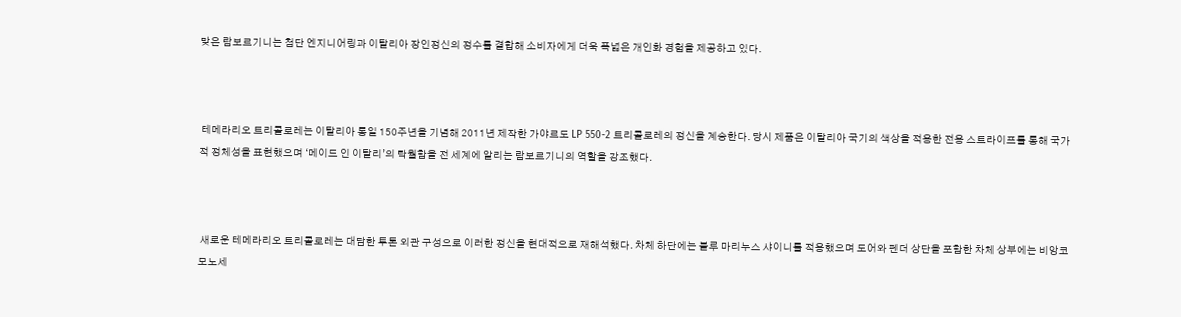맞은 람보르기니는 첨단 엔지니어링과 이탈리아 장인정신의 정수를 결합해 소비자에게 더욱 폭넓은 개인화 경험을 제공하고 있다.



 테메라리오 트리콜로레는 이탈리아 통일 150주년을 기념해 2011년 제작한 가야르도 LP 550-2 트리콜로레의 정신을 계승한다. 당시 제품은 이탈리아 국기의 색상을 적용한 전용 스트라이프를 통해 국가적 정체성을 표현했으며 ‘메이드 인 이탈리’의 탁월함을 전 세계에 알리는 람보르기니의 역할을 강조했다.



 새로운 테메라리오 트리콜로레는 대담한 투톤 외관 구성으로 이러한 정신을 현대적으로 재해석했다. 차체 하단에는 블루 마리누스 샤이니를 적용했으며 도어와 펜더 상단을 포함한 차체 상부에는 비앙코 모노세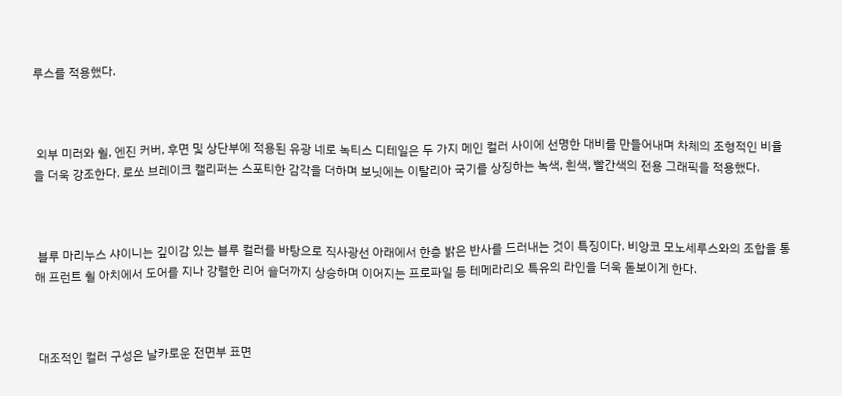루스를 적용했다.



 외부 미러와 휠, 엔진 커버, 후면 및 상단부에 적용된 유광 네로 녹티스 디테일은 두 가지 메인 컬러 사이에 선명한 대비를 만들어내며 차체의 조형적인 비율을 더욱 강조한다. 로쏘 브레이크 캘리퍼는 스포티한 감각을 더하며 보닛에는 이탈리아 국기를 상징하는 녹색, 흰색, 빨간색의 전용 그래픽을 적용했다.



 블루 마리누스 샤이니는 깊이감 있는 블루 컬러를 바탕으로 직사광선 아래에서 한층 밝은 반사를 드러내는 것이 특징이다. 비앙코 모노세루스와의 조합을 통해 프런트 휠 아치에서 도어를 지나 강렬한 리어 숄더까지 상승하며 이어지는 프로파일 등 테메라리오 특유의 라인을 더욱 돋보이게 한다.



 대조적인 컬러 구성은 날카로운 전면부 표면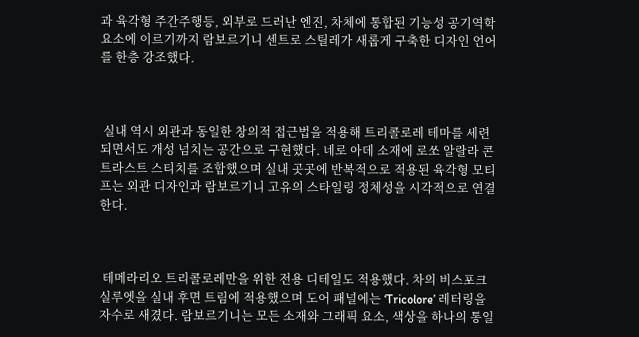과 육각형 주간주행등, 외부로 드러난 엔진, 차체에 통합된 기능성 공기역학 요소에 이르기까지 람보르기니 센트로 스틸레가 새롭게 구축한 디자인 언어를 한층 강조했다.



 실내 역시 외관과 동일한 창의적 접근법을 적용해 트리콜로레 테마를 세련되면서도 개성 넘치는 공간으로 구현했다. 네로 아데 소재에 로쏘 알랄라 콘트라스트 스티치를 조합했으며 실내 곳곳에 반복적으로 적용된 육각형 모티프는 외관 디자인과 람보르기니 고유의 스타일링 정체성을 시각적으로 연결한다.



 테메라리오 트리콜로레만을 위한 전용 디테일도 적용했다. 차의 비스포크 실루엣을 실내 후면 트림에 적용했으며 도어 패널에는 ‘Tricolore’ 레터링을 자수로 새겼다. 람보르기니는 모든 소재와 그래픽 요소, 색상을 하나의 통일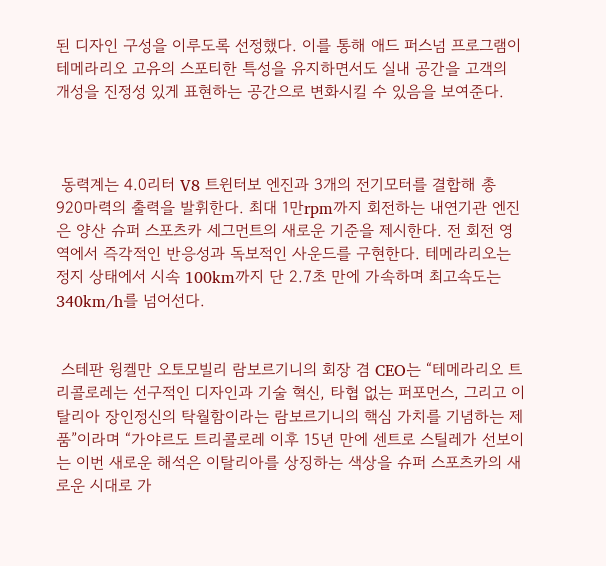된 디자인 구성을 이루도록 선정했다. 이를 통해 애드 퍼스넘 프로그램이 테메라리오 고유의 스포티한 특성을 유지하면서도 실내 공간을 고객의 개성을 진정성 있게 표현하는 공간으로 변화시킬 수 있음을 보여준다.



 동력계는 4.0리터 V8 트윈터보 엔진과 3개의 전기모터를 결합해 총 920마력의 출력을 발휘한다. 최대 1만rpm까지 회전하는 내연기관 엔진은 양산 슈퍼 스포츠카 세그먼트의 새로운 기준을 제시한다. 전 회전 영역에서 즉각적인 반응성과 독보적인 사운드를 구현한다. 테메라리오는 정지 상태에서 시속 100km까지 단 2.7초 만에 가속하며 최고속도는 340km/h를 넘어선다.


 스테판 윙켈만 오토모빌리 람보르기니의 회장 겸 CEO는 “테메라리오 트리콜로레는 선구적인 디자인과 기술 혁신, 타협 없는 퍼포먼스, 그리고 이탈리아 장인정신의 탁월함이라는 람보르기니의 핵심 가치를 기념하는 제품”이라며 “가야르도 트리콜로레 이후 15년 만에 센트로 스틸레가 선보이는 이번 새로운 해석은 이탈리아를 상징하는 색상을 슈퍼 스포츠카의 새로운 시대로 가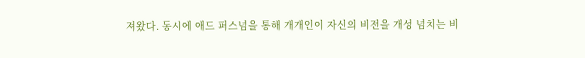져왔다. 동시에 애드 퍼스넘을 통해 개개인이 자신의 비전을 개성 넘치는 비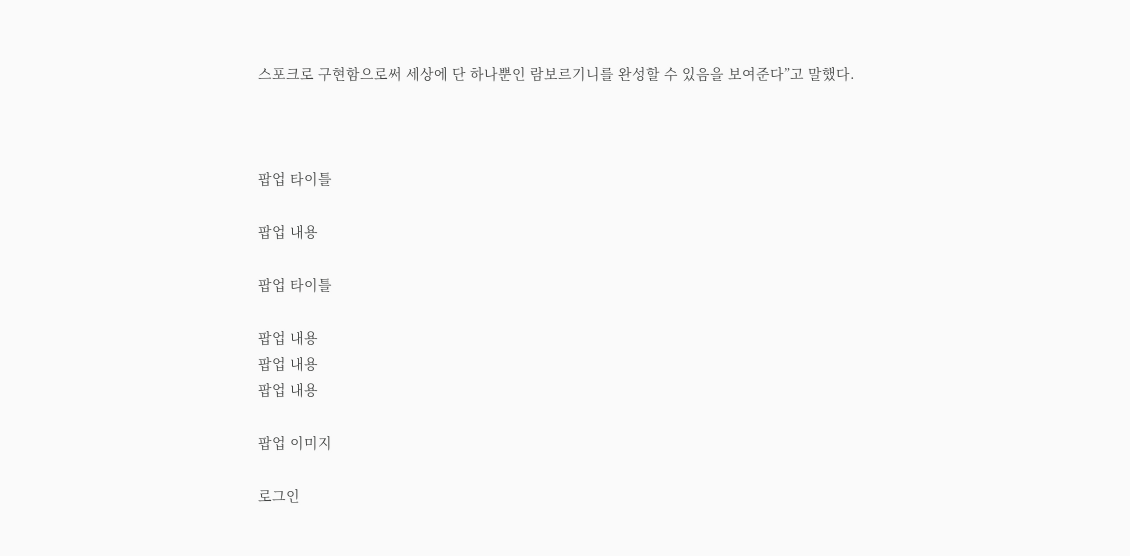스포크로 구현함으로써 세상에 단 하나뿐인 람보르기니를 완성할 수 있음을 보여준다”고 말했다.



팝업 타이틀

팝업 내용

팝업 타이틀

팝업 내용
팝업 내용
팝업 내용

팝업 이미지

로그인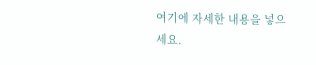여기에 자세한 내용을 넣으세요.